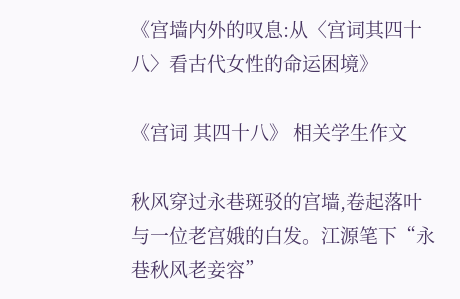《宫墙内外的叹息:从〈宫词其四十八〉看古代女性的命运困境》

《宫词 其四十八》 相关学生作文

秋风穿过永巷斑驳的宫墙,卷起落叶与一位老宫娥的白发。江源笔下“永巷秋风老妾容”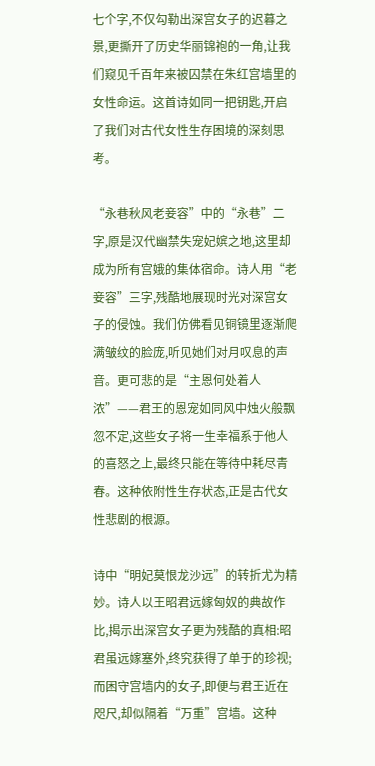七个字,不仅勾勒出深宫女子的迟暮之景,更撕开了历史华丽锦袍的一角,让我们窥见千百年来被囚禁在朱红宫墙里的女性命运。这首诗如同一把钥匙,开启了我们对古代女性生存困境的深刻思考。

“永巷秋风老妾容”中的“永巷”二字,原是汉代幽禁失宠妃嫔之地,这里却成为所有宫娥的集体宿命。诗人用“老妾容”三字,残酷地展现时光对深宫女子的侵蚀。我们仿佛看见铜镜里逐渐爬满皱纹的脸庞,听见她们对月叹息的声音。更可悲的是“主恩何处着人浓”——君王的恩宠如同风中烛火般飘忽不定,这些女子将一生幸福系于他人的喜怒之上,最终只能在等待中耗尽青春。这种依附性生存状态,正是古代女性悲剧的根源。

诗中“明妃莫恨龙沙远”的转折尤为精妙。诗人以王昭君远嫁匈奴的典故作比,揭示出深宫女子更为残酷的真相:昭君虽远嫁塞外,终究获得了单于的珍视;而困守宫墙内的女子,即便与君王近在咫尺,却似隔着“万重”宫墙。这种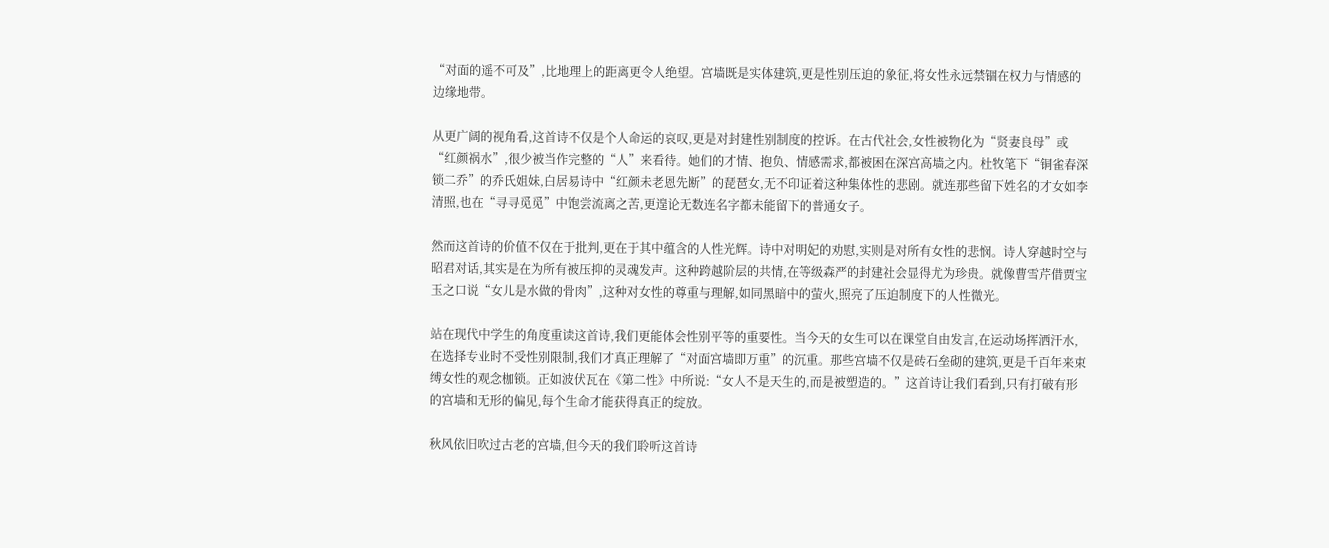“对面的遥不可及”,比地理上的距离更令人绝望。宫墙既是实体建筑,更是性别压迫的象征,将女性永远禁锢在权力与情感的边缘地带。

从更广阔的视角看,这首诗不仅是个人命运的哀叹,更是对封建性别制度的控诉。在古代社会,女性被物化为“贤妻良母”或“红颜祸水”,很少被当作完整的“人”来看待。她们的才情、抱负、情感需求,都被困在深宫高墙之内。杜牧笔下“铜雀春深锁二乔”的乔氏姐妹,白居易诗中“红颜未老恩先断”的琵琶女,无不印证着这种集体性的悲剧。就连那些留下姓名的才女如李清照,也在“寻寻觅觅”中饱尝流离之苦,更遑论无数连名字都未能留下的普通女子。

然而这首诗的价值不仅在于批判,更在于其中蕴含的人性光辉。诗中对明妃的劝慰,实则是对所有女性的悲悯。诗人穿越时空与昭君对话,其实是在为所有被压抑的灵魂发声。这种跨越阶层的共情,在等级森严的封建社会显得尤为珍贵。就像曹雪芹借贾宝玉之口说“女儿是水做的骨肉”,这种对女性的尊重与理解,如同黑暗中的萤火,照亮了压迫制度下的人性微光。

站在现代中学生的角度重读这首诗,我们更能体会性别平等的重要性。当今天的女生可以在课堂自由发言,在运动场挥洒汗水,在选择专业时不受性别限制,我们才真正理解了“对面宫墙即万重”的沉重。那些宫墙不仅是砖石垒砌的建筑,更是千百年来束缚女性的观念枷锁。正如波伏瓦在《第二性》中所说:“女人不是天生的,而是被塑造的。”这首诗让我们看到,只有打破有形的宫墙和无形的偏见,每个生命才能获得真正的绽放。

秋风依旧吹过古老的宫墙,但今天的我们聆听这首诗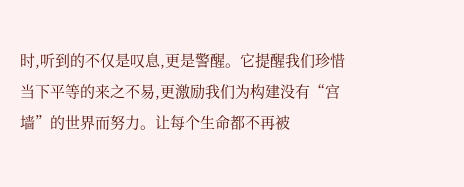时,听到的不仅是叹息,更是警醒。它提醒我们珍惜当下平等的来之不易,更激励我们为构建没有“宫墙”的世界而努力。让每个生命都不再被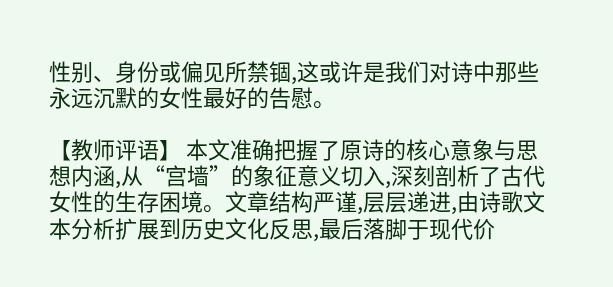性别、身份或偏见所禁锢,这或许是我们对诗中那些永远沉默的女性最好的告慰。

【教师评语】 本文准确把握了原诗的核心意象与思想内涵,从“宫墙”的象征意义切入,深刻剖析了古代女性的生存困境。文章结构严谨,层层递进,由诗歌文本分析扩展到历史文化反思,最后落脚于现代价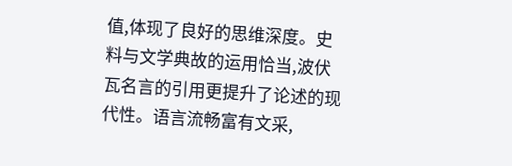值,体现了良好的思维深度。史料与文学典故的运用恰当,波伏瓦名言的引用更提升了论述的现代性。语言流畅富有文采,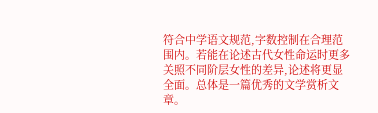符合中学语文规范,字数控制在合理范围内。若能在论述古代女性命运时更多关照不同阶层女性的差异,论述将更显全面。总体是一篇优秀的文学赏析文章。